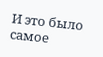И это было самое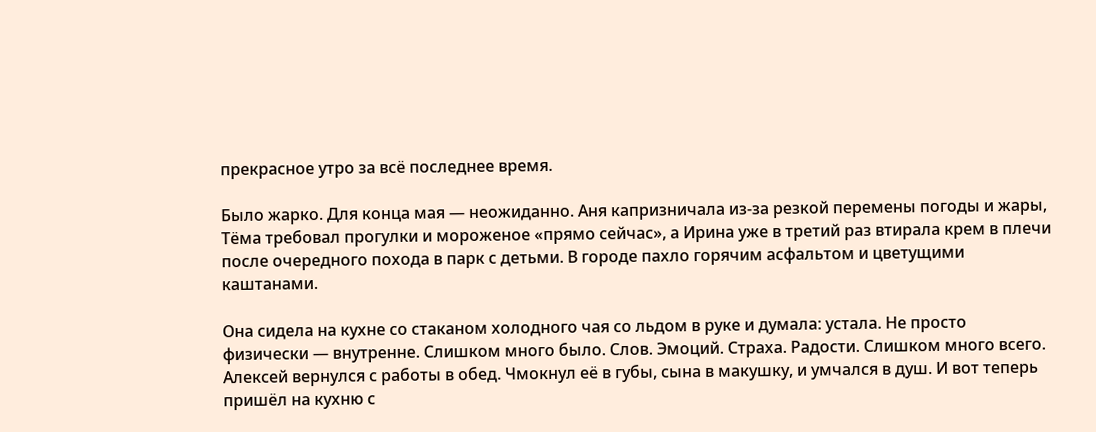прекрасное утро за всё последнее время.

Было жарко. Для конца мая — неожиданно. Аня капризничала из-за резкой перемены погоды и жары, Тёма требовал прогулки и мороженое «прямо сейчас», а Ирина уже в третий раз втирала крем в плечи после очередного похода в парк с детьми. В городе пахло горячим асфальтом и цветущими каштанами.

Она сидела на кухне со стаканом холодного чая со льдом в руке и думала: устала. Не просто физически — внутренне. Слишком много было. Слов. Эмоций. Страха. Радости. Слишком много всего. Алексей вернулся с работы в обед. Чмокнул её в губы, сына в макушку, и умчался в душ. И вот теперь пришёл на кухню с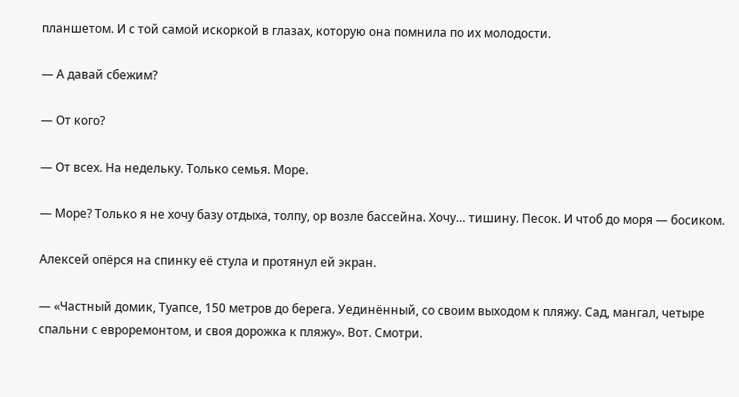планшетом. И с той самой искоркой в глазах, которую она помнила по их молодости.

— А давай сбежим?

— От кого?

— От всех. На недельку. Только семья. Море.

— Море? Только я не хочу базу отдыха, толпу, ор возле бассейна. Хочу… тишину. Песок. И чтоб до моря — босиком.

Алексей опёрся на спинку её стула и протянул ей экран.

— «Частный домик, Туапсе, 150 метров до берега. Уединённый, со своим выходом к пляжу. Сад, мангал, четыре спальни с евроремонтом, и своя дорожка к пляжу». Вот. Смотри.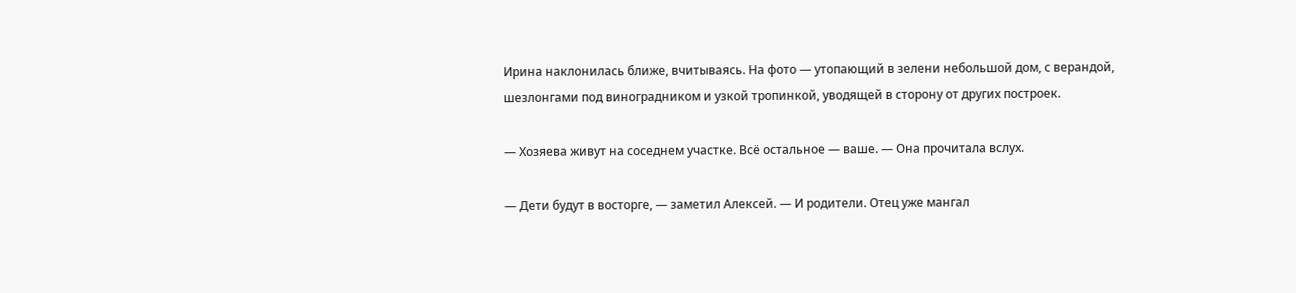Ирина наклонилась ближе, вчитываясь. На фото — утопающий в зелени небольшой дом, с верандой, шезлонгами под виноградником и узкой тропинкой, уводящей в сторону от других построек.

— Хозяева живут на соседнем участке. Всё остальное — ваше. — Она прочитала вслух.

— Дети будут в восторге, — заметил Алексей. — И родители. Отец уже мангал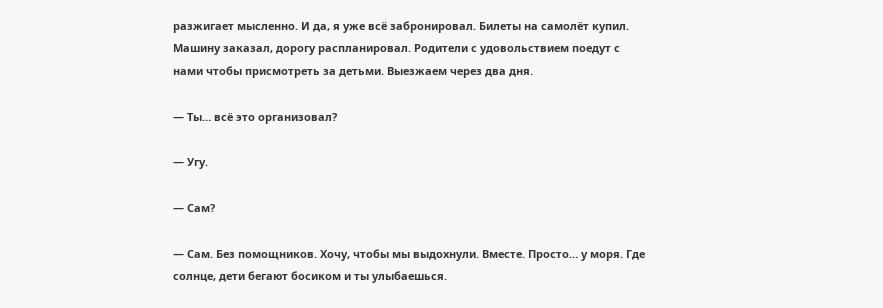разжигает мысленно. И да, я уже всё забронировал. Билеты на самолёт купил. Машину заказал, дорогу распланировал. Родители с удовольствием поедут с нами чтобы присмотреть за детьми. Выезжаем через два дня.

— Ты… всё это организовал?

— Угу.

— Сам?

— Сам. Без помощников. Хочу, чтобы мы выдохнули. Вместе. Просто… у моря. Где солнце, дети бегают босиком и ты улыбаешься.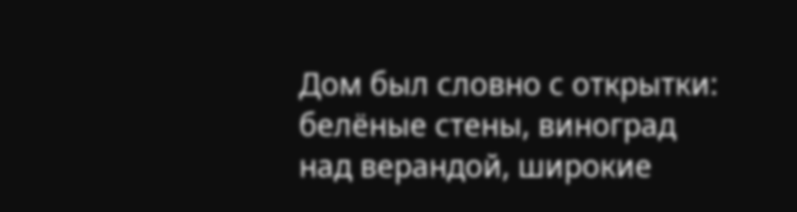Дом был словно с открытки: белёные стены, виноград над верандой, широкие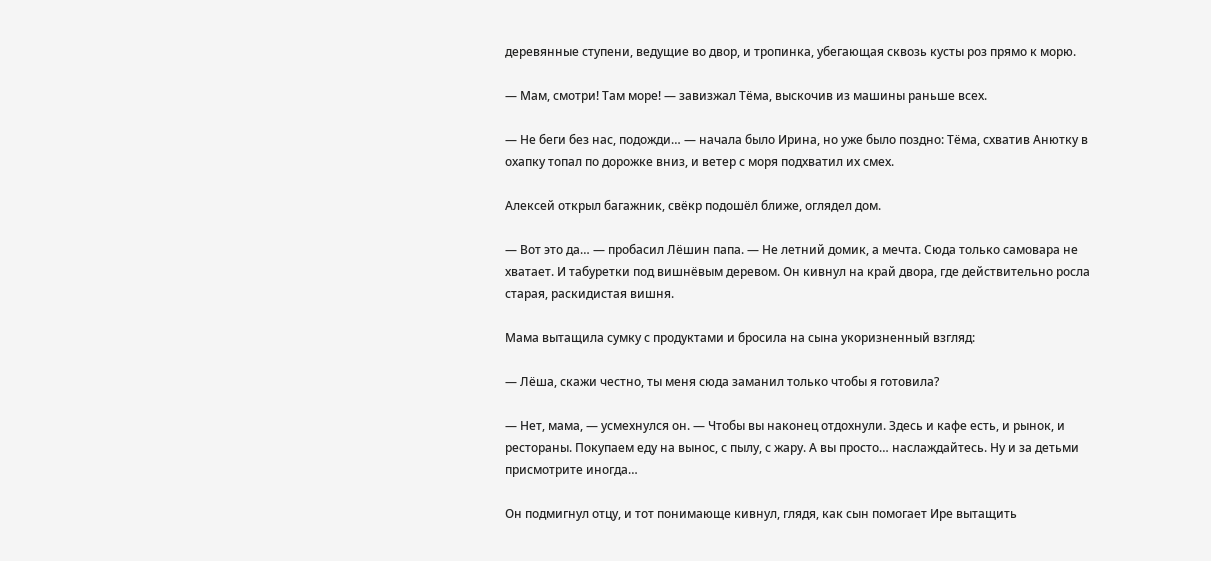деревянные ступени, ведущие во двор, и тропинка, убегающая сквозь кусты роз прямо к морю.

— Мам, смотри! Там море! — завизжал Тёма, выскочив из машины раньше всех.

— Не беги без нас, подожди… — начала было Ирина, но уже было поздно: Тёма, схватив Анютку в охапку топал по дорожке вниз, и ветер с моря подхватил их смех.

Алексей открыл багажник, свёкр подошёл ближе, оглядел дом.

— Вот это да… — пробасил Лёшин папа. — Не летний домик, а мечта. Сюда только самовара не хватает. И табуретки под вишнёвым деревом. Он кивнул на край двора, где действительно росла старая, раскидистая вишня.

Мама вытащила сумку с продуктами и бросила на сына укоризненный взгляд:

— Лёша, скажи честно, ты меня сюда заманил только чтобы я готовила?

— Нет, мама, — усмехнулся он. — Чтобы вы наконец отдохнули. Здесь и кафе есть, и рынок, и рестораны. Покупаем еду на вынос, с пылу, с жару. А вы просто… наслаждайтесь. Ну и за детьми присмотрите иногда…

Он подмигнул отцу, и тот понимающе кивнул, глядя, как сын помогает Ире вытащить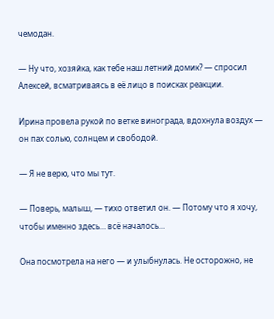чемодан.

— Ну что, хозяйка, как тебе наш летний домик? — спросил Алексей, всматриваясь в её лицо в поисках реакции.

Ирина провела рукой по ветке винограда, вдохнула воздух — он пах солью, солнцем и свободой.

— Я не верю, что мы тут.

— Поверь, малыш, — тихо ответил он. — Потому что я хочу, чтобы именно здесь… всё началось…

Она посмотрела на него — и улыбнулась. Не осторожно, не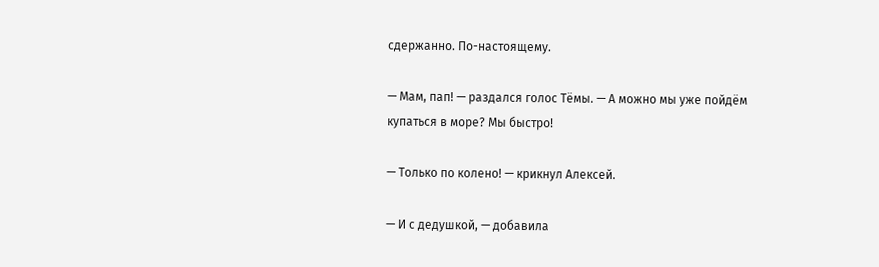сдержанно. По-настоящему.

— Мам, пап! — раздался голос Тёмы. — А можно мы уже пойдём купаться в море? Мы быстро!

— Только по колено! — крикнул Алексей.

— И с дедушкой, — добавила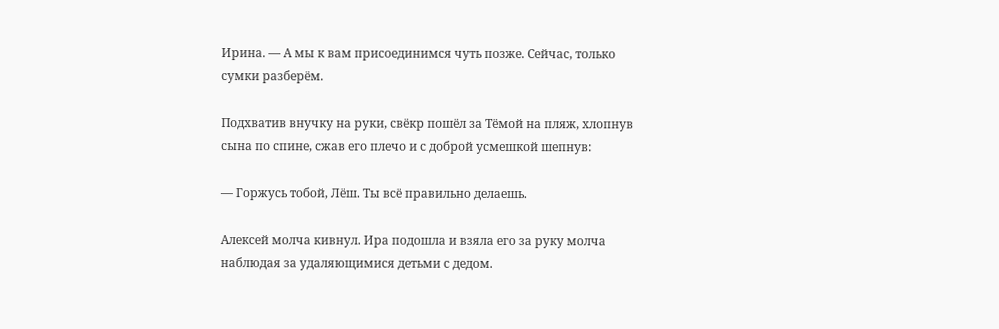Ирина. — А мы к вам присоединимся чуть позже. Сейчас, только сумки разберём.

Подхватив внучку на руки, свёкр пошёл за Тёмой на пляж, хлопнув сына по спине, сжав его плечо и с доброй усмешкой шепнув:

— Горжусь тобой, Лёш. Ты всё правильно делаешь.

Алексей молча кивнул. Ира подошла и взяла его за руку молча наблюдая за удаляющимися детьми с дедом.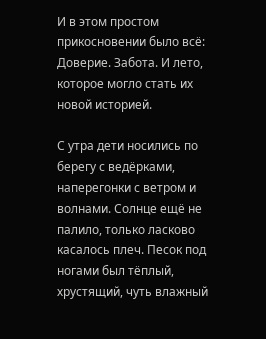И в этом простом прикосновении было всё: Доверие. Забота. И лето, которое могло стать их новой историей.

С утра дети носились по берегу с ведёрками, наперегонки с ветром и волнами. Солнце ещё не палило, только ласково касалось плеч. Песок под ногами был тёплый, хрустящий, чуть влажный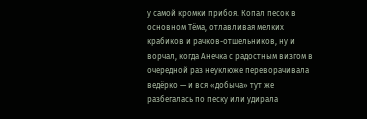у самой кромки прибоя. Копал песок в основном Тёма, отлавливая мелких крабиков и рачков-отшельников, ну и ворчал, когда Анечка с радостным визгом в очередной раз неуклюже переворачивала ведёрко — и вся «добыча» тут же разбегалась по песку или удирала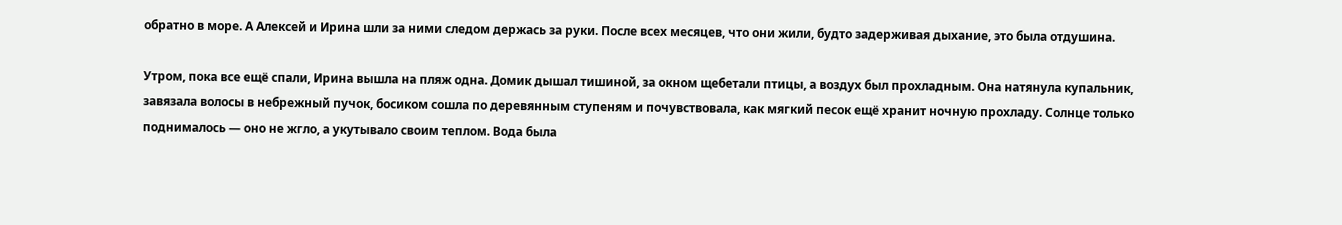обратно в море. А Алексей и Ирина шли за ними следом держась за руки. После всех месяцев, что они жили, будто задерживая дыхание, это была отдушина.

Утром, пока все ещё спали, Ирина вышла на пляж одна. Домик дышал тишиной, за окном щебетали птицы, а воздух был прохладным. Она натянула купальник, завязала волосы в небрежный пучок, босиком сошла по деревянным ступеням и почувствовала, как мягкий песок ещё хранит ночную прохладу. Солнце только поднималось — оно не жгло, а укутывало своим теплом. Вода была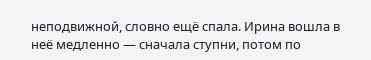неподвижной, словно ещё спала. Ирина вошла в неё медленно — сначала ступни, потом по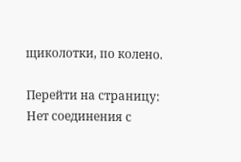щиколотки, по колено.

Перейти на страницу:
Нет соединения с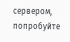сервером, попробуйте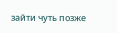зайти чуть позже